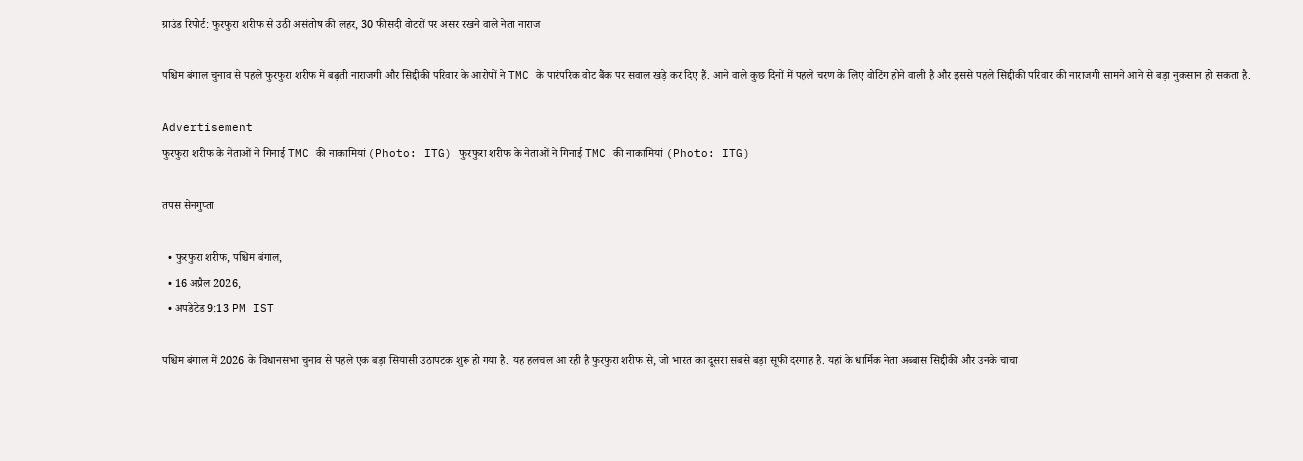ग्राउंड रिपोर्ट: फुरफुरा शरीफ से उठी असंतोष की लहर, 30 फीसदी वोटरों पर असर रखने वाले नेता नाराज

पश्चिम बंगाल चुनाव से पहले फुरफुरा शरीफ में बढ़ती नाराजगी और सिद्दीकी परिवार के आरोपों ने TMC के पारंपरिक वोट बैंक पर सवाल खड़े कर दिए हैं. आने वाले कुछ दिनों में पहले चरण के लिए वोटिंग होने वाली है और इससे पहले सिद्दीकी परिवार की नाराजगी सामने आने से बड़ा नुकसान हो सकता है.

Advertisement
फुरफुरा शरीफ के नेताओं ने गिनाई TMC की नाकामियां (Photo: ITG) फुरफुरा शरीफ के नेताओं ने गिनाई TMC की नाकामियां (Photo: ITG)

तपस सेनगुप्ता

  • फुरफुरा शरीफ, पश्चिम बंगाल,
  • 16 अप्रैल 2026,
  • अपडेटेड 9:13 PM IST

पश्चिम बंगाल में 2026 के विधानसभा चुनाव से पहले एक बड़ा सियासी उठापटक शुरू हो गया है. यह हलचल आ रही है फुरफुरा शरीफ से, जो भारत का दूसरा सबसे बड़ा सूफी दरगाह है. यहां के धार्मिक नेता अब्बास सिद्दीकी और उनके चाचा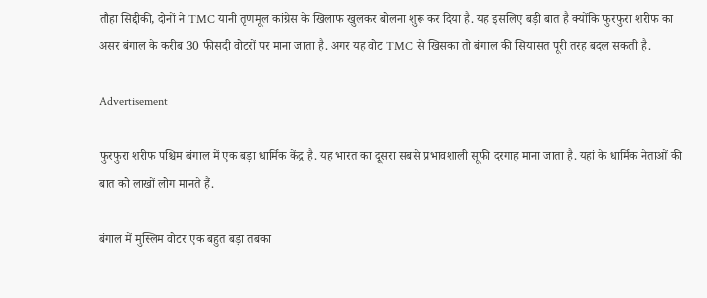तौहा सिद्दीकी, दोनों ने TMC यानी तृणमूल कांग्रेस के खिलाफ खुलकर बोलना शुरू कर दिया है. यह इसलिए बड़ी बात है क्योंकि फुरफुरा शरीफ का असर बंगाल के करीब 30 फीसदी वोटरों पर माना जाता है. अगर यह वोट TMC से खिसका तो बंगाल की सियासत पूरी तरह बदल सकती है.

Advertisement

फुरफुरा शरीफ पश्चिम बंगाल में एक बड़ा धार्मिक केंद्र है. यह भारत का दूसरा सबसे प्रभावशाली सूफी दरगाह माना जाता है. यहां के धार्मिक नेताओं की बात को लाखों लोग मानते हैं.

बंगाल में मुस्लिम वोटर एक बहुत बड़ा तबका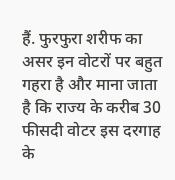हैं. फुरफुरा शरीफ का असर इन वोटरों पर बहुत गहरा है और माना जाता है कि राज्य के करीब 30 फीसदी वोटर इस दरगाह के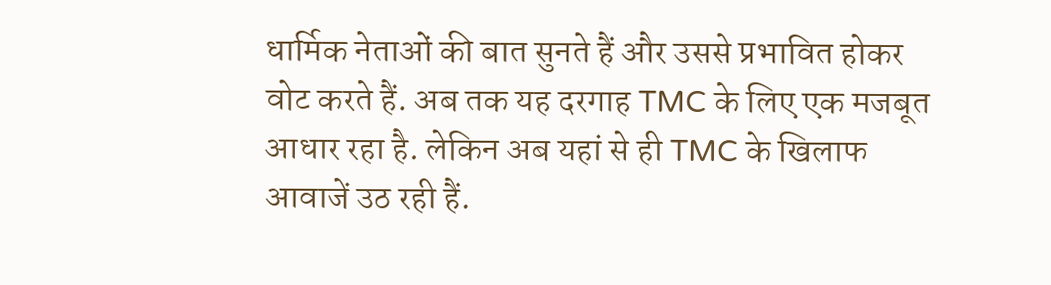धार्मिक नेताओं की बात सुनते हैं और उससे प्रभावित होकर वोट करते हैं. अब तक यह दरगाह TMC के लिए एक मजबूत आधार रहा है. लेकिन अब यहां से ही TMC के खिलाफ आवाजें उठ रही हैं.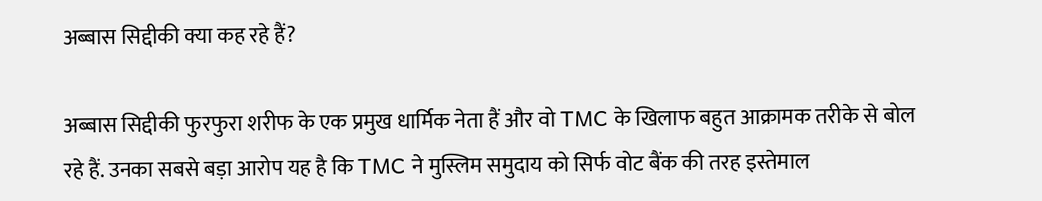अब्बास सिद्दीकी क्या कह रहे हैं?

अब्बास सिद्दीकी फुरफुरा शरीफ के एक प्रमुख धार्मिक नेता हैं और वो TMC के खिलाफ बहुत आक्रामक तरीके से बोल रहे हैं. उनका सबसे बड़ा आरोप यह है कि TMC ने मुस्लिम समुदाय को सिर्फ वोट बैंक की तरह इस्तेमाल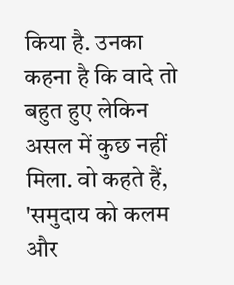किया है. उनका कहना है कि वादे तो बहुत हुए लेकिन असल में कुछ नहीं मिला. वो कहते हैं, 'समुदाय को कलम और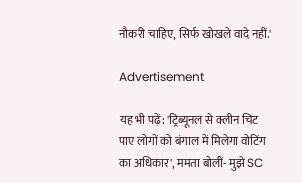नौकरी चाहिए, सिर्फ खोखले वादे नहीं.'

Advertisement

यह भी पढ़ें: 'ट्रिब्यूनल से क्लीन चिट पाए लोगों को बंगाल में मिलेगा वोटिंग का अधिकार', ममता बोलीं- मुझे SC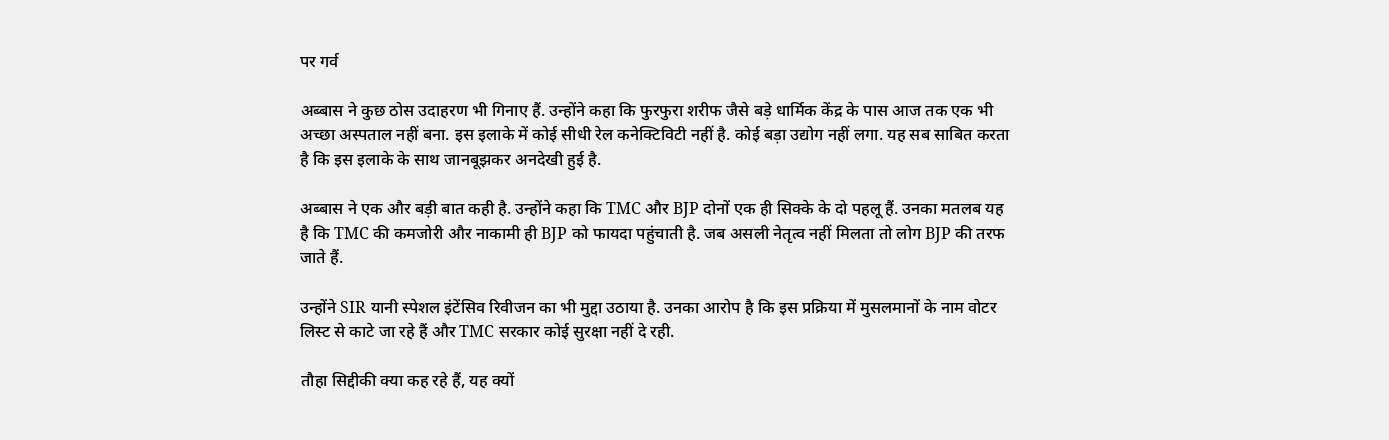पर गर्व

अब्बास ने कुछ ठोस उदाहरण भी गिनाए हैं. उन्होंने कहा कि फुरफुरा शरीफ जैसे बड़े धार्मिक केंद्र के पास आज तक एक भी अच्छा अस्पताल नहीं बना. इस इलाके में कोई सीधी रेल कनेक्टिविटी नहीं है. कोई बड़ा उद्योग नहीं लगा. यह सब साबित करता है कि इस इलाके के साथ जानबूझकर अनदेखी हुई है.

अब्बास ने एक और बड़ी बात कही है. उन्होंने कहा कि TMC और BJP दोनों एक ही सिक्के के दो पहलू हैं. उनका मतलब यह है कि TMC की कमजोरी और नाकामी ही BJP को फायदा पहुंचाती है. जब असली नेतृत्व नहीं मिलता तो लोग BJP की तरफ जाते हैं.

उन्होंने SIR यानी स्पेशल इंटेंसिव रिवीजन का भी मुद्दा उठाया है. उनका आरोप है कि इस प्रक्रिया में मुसलमानों के नाम वोटर लिस्ट से काटे जा रहे हैं और TMC सरकार कोई सुरक्षा नहीं दे रही.

तौहा सिद्दीकी क्या कह रहे हैं, यह क्यों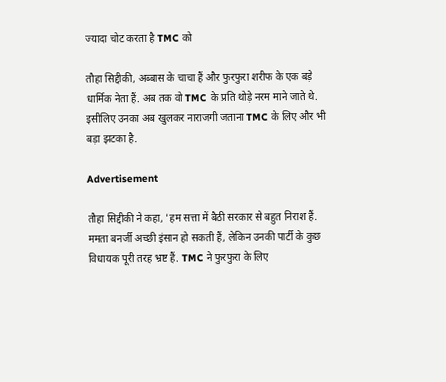ज्यादा चोट करता है TMC को

तौहा सिद्दीकी, अब्बास के चाचा हैं और फुरफुरा शरीफ के एक बड़े धार्मिक नेता हैं. अब तक वो TMC के प्रति थोड़े नरम माने जाते थे. इसीलिए उनका अब खुलकर नाराजगी जताना TMC के लिए और भी बड़ा झटका है.

Advertisement

तौहा सिद्दीकी ने कहा, 'हम सत्ता में बैठी सरकार से बहुत निराश हैं. ममता बनर्जी अच्छी इंसान हो सकती हैं, लेकिन उनकी पार्टी के कुछ विधायक पूरी तरह भ्रष्ट हैं. TMC ने फुरफुरा के लिए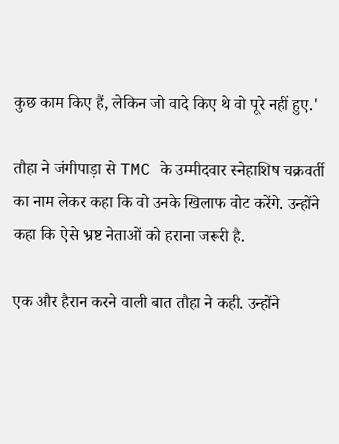कुछ काम किए हैं, लेकिन जो वादे किए थे वो पूरे नहीं हुए.'

तौहा ने जंगीपाड़ा से TMC के उम्मीदवार स्नेहाशिष चक्रवर्ती का नाम लेकर कहा कि वो उनके खिलाफ वोट करेंगे. उन्होंने कहा कि ऐसे भ्रष्ट नेताओं को हराना जरूरी है.

एक और हैरान करने वाली बात तौहा ने कही. उन्होंने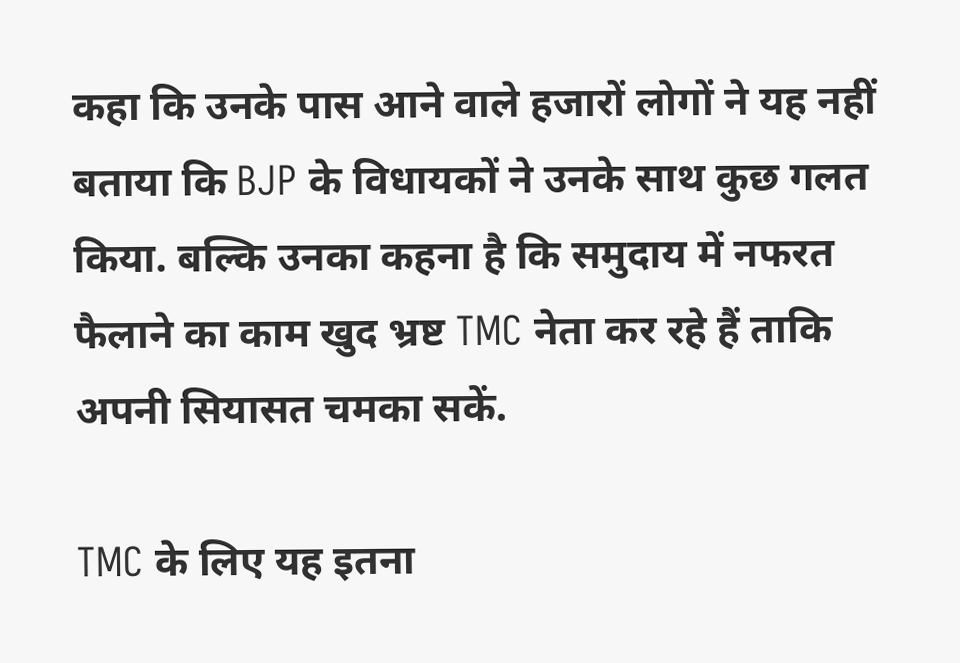कहा कि उनके पास आने वाले हजारों लोगों ने यह नहीं बताया कि BJP के विधायकों ने उनके साथ कुछ गलत किया. बल्कि उनका कहना है कि समुदाय में नफरत फैलाने का काम खुद भ्रष्ट TMC नेता कर रहे हैं ताकि अपनी सियासत चमका सकें.

TMC के लिए यह इतना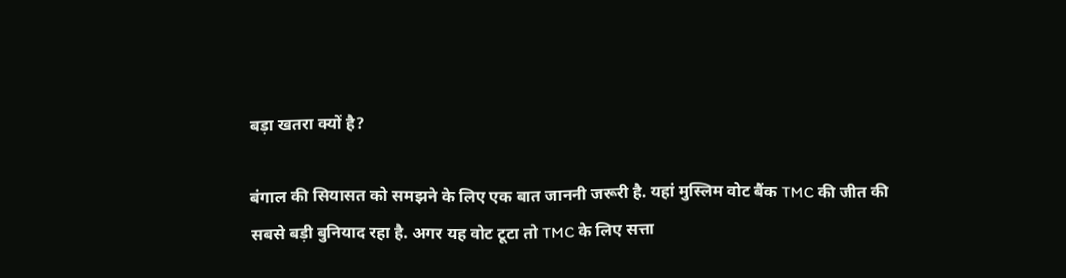बड़ा खतरा क्यों है?

बंगाल की सियासत को समझने के लिए एक बात जाननी जरूरी है. यहां मुस्लिम वोट बैंक TMC की जीत की सबसे बड़ी बुनियाद रहा है. अगर यह वोट टूटा तो TMC के लिए सत्ता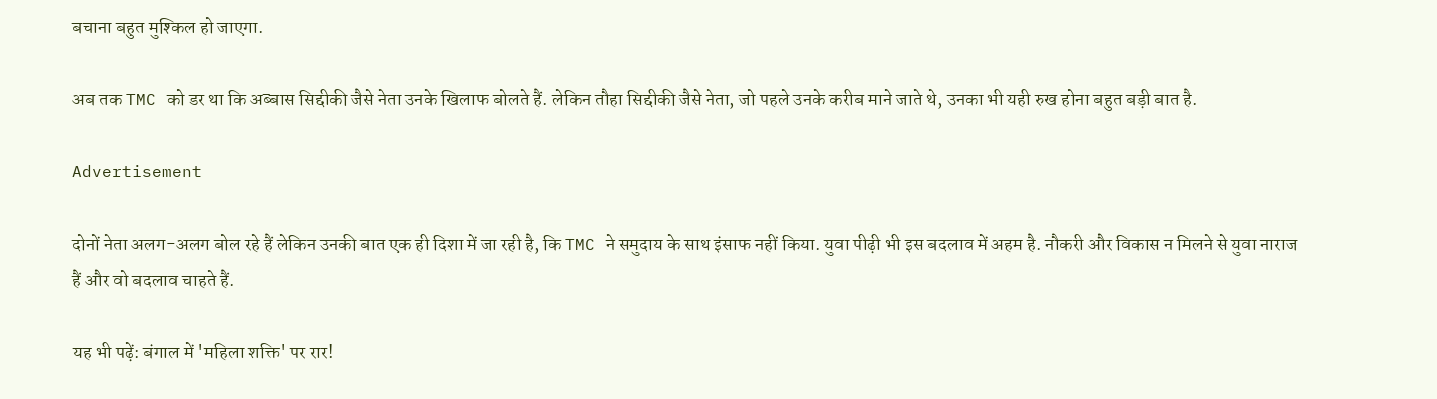बचाना बहुत मुश्किल हो जाएगा.

अब तक TMC को डर था कि अब्बास सिद्दीकी जैसे नेता उनके खिलाफ बोलते हैं. लेकिन तौहा सिद्दीकी जैसे नेता, जो पहले उनके करीब माने जाते थे, उनका भी यही रुख होना बहुत बड़ी बात है.

Advertisement

दोनों नेता अलग-अलग बोल रहे हैं लेकिन उनकी बात एक ही दिशा में जा रही है, कि TMC ने समुदाय के साथ इंसाफ नहीं किया. युवा पीढ़ी भी इस बदलाव में अहम है. नौकरी और विकास न मिलने से युवा नाराज हैं और वो बदलाव चाहते हैं.

यह भी पढ़ें: बंगाल में 'महिला शक्ति' पर रार!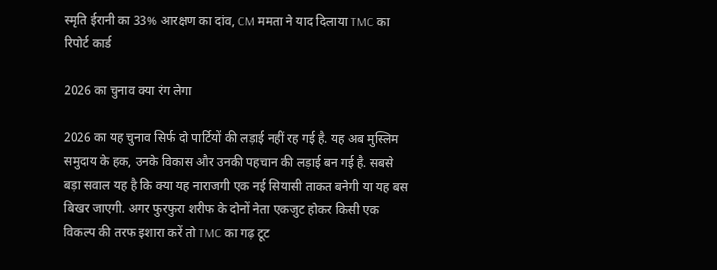स्मृति ईरानी का 33% आरक्षण का दांव, CM ममता ने याद दिलाया TMC का रिपोर्ट कार्ड

2026 का चुनाव क्या रंग लेगा

2026 का यह चुनाव सिर्फ दो पार्टियों की लड़ाई नहीं रह गई है. यह अब मुस्लिम समुदाय के हक, उनके विकास और उनकी पहचान की लड़ाई बन गई है. सबसे बड़ा सवाल यह है कि क्या यह नाराजगी एक नई सियासी ताकत बनेगी या यह बस बिखर जाएगी. अगर फुरफुरा शरीफ के दोनों नेता एकजुट होकर किसी एक विकल्प की तरफ इशारा करें तो TMC का गढ़ टूट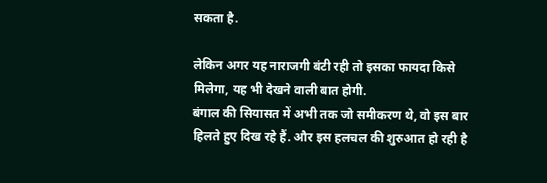सकता है.

लेकिन अगर यह नाराजगी बंटी रही तो इसका फायदा किसे मिलेगा, यह भी देखने वाली बात होगी.
बंगाल की सियासत में अभी तक जो समीकरण थे, वो इस बार हिलते हुए दिख रहे हैं. और इस हलचल की शुरुआत हो रही है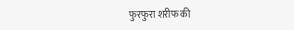फुरफुरा शरीफ की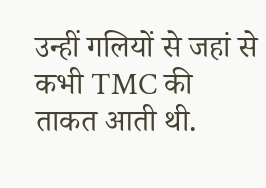उन्हीं गलियों से जहां से कभी TMC की ताकत आती थी.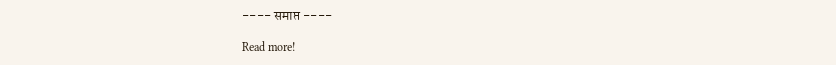---- समाप्त ----

Read more!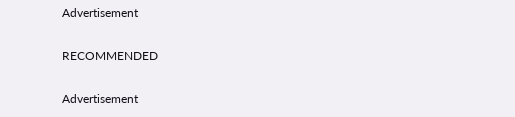Advertisement

RECOMMENDED

Advertisement